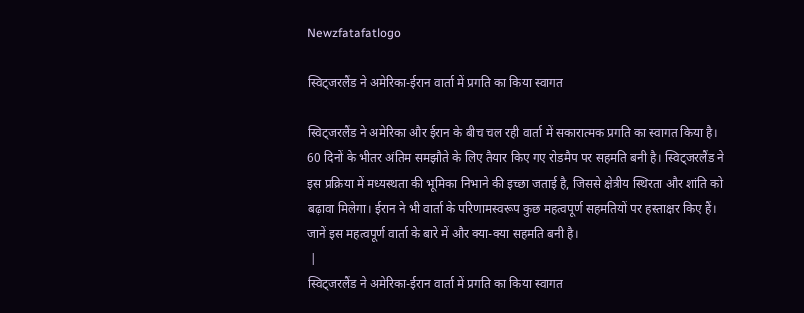Newzfatafatlogo

स्विट्जरलैंड ने अमेरिका-ईरान वार्ता में प्रगति का किया स्वागत

स्विट्जरलैंड ने अमेरिका और ईरान के बीच चल रही वार्ता में सकारात्मक प्रगति का स्वागत किया है। 60 दिनों के भीतर अंतिम समझौते के लिए तैयार किए गए रोडमैप पर सहमति बनी है। स्विट्जरलैंड ने इस प्रक्रिया में मध्यस्थता की भूमिका निभाने की इच्छा जताई है, जिससे क्षेत्रीय स्थिरता और शांति को बढ़ावा मिलेगा। ईरान ने भी वार्ता के परिणामस्वरूप कुछ महत्वपूर्ण सहमतियों पर हस्ताक्षर किए हैं। जानें इस महत्वपूर्ण वार्ता के बारे में और क्या-क्या सहमति बनी है।
 |
स्विट्जरलैंड ने अमेरिका-ईरान वार्ता में प्रगति का किया स्वागत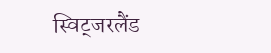स्विट्जरलैंड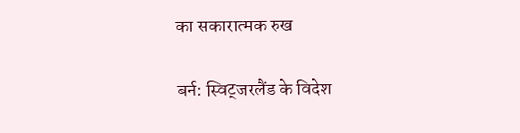का सकारात्मक रुख

बर्न: स्विट्जरलैंड के विदेश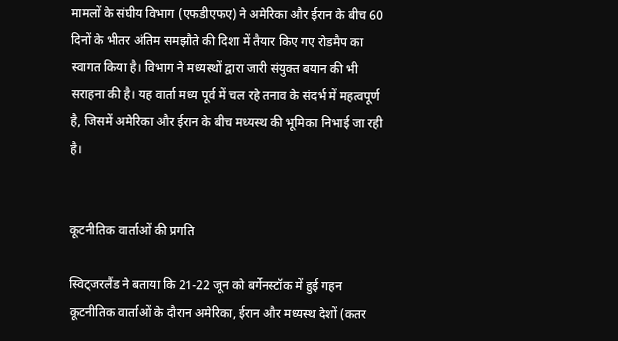मामलों के संघीय विभाग (एफडीएफए) ने अमेरिका और ईरान के बीच 60 दिनों के भीतर अंतिम समझौते की दिशा में तैयार किए गए रोडमैप का स्वागत किया है। विभाग ने मध्यस्थों द्वारा जारी संयुक्त बयान की भी सराहना की है। यह वार्ता मध्य पूर्व में चल रहे तनाव के संदर्भ में महत्वपूर्ण है, जिसमें अमेरिका और ईरान के बीच मध्यस्थ की भूमिका निभाई जा रही है।


कूटनीतिक वार्ताओं की प्रगति

स्विट्जरलैंड ने बताया कि 21-22 जून को बर्गेनस्टॉक में हुई गहन कूटनीतिक वार्ताओं के दौरान अमेरिका, ईरान और मध्यस्थ देशों (कतर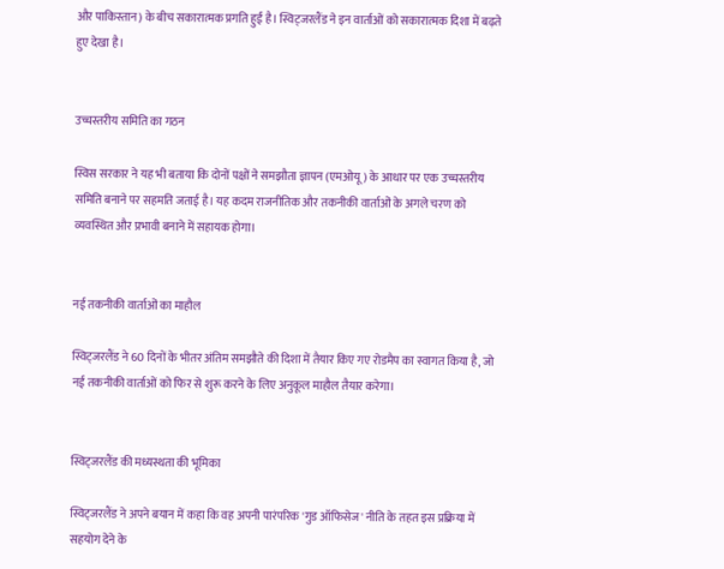और पाकिस्तान) के बीच सकारात्मक प्रगति हुई है। स्विट्जरलैंड ने इन वार्ताओं को सकारात्मक दिशा में बढ़ते हुए देखा है।


उच्चस्तरीय समिति का गठन

स्विस सरकार ने यह भी बताया कि दोनों पक्षों ने समझौता ज्ञापन (एमओयू) के आधार पर एक उच्चस्तरीय समिति बनाने पर सहमति जताई है। यह कदम राजनीतिक और तकनीकी वार्ताओं के अगले चरण को व्यवस्थित और प्रभावी बनाने में सहायक होगा।


नई तकनीकी वार्ताओं का माहौल

स्विट्जरलैंड ने 60 दिनों के भीतर अंतिम समझौते की दिशा में तैयार किए गए रोडमैप का स्वागत किया है, जो नई तकनीकी वार्ताओं को फिर से शुरू करने के लिए अनुकूल माहौल तैयार करेगा।


स्विट्जरलैंड की मध्यस्थता की भूमिका

स्विट्जरलैंड ने अपने बयान में कहा कि वह अपनी पारंपरिक 'गुड ऑफिसेज' नीति के तहत इस प्रक्रिया में सहयोग देने के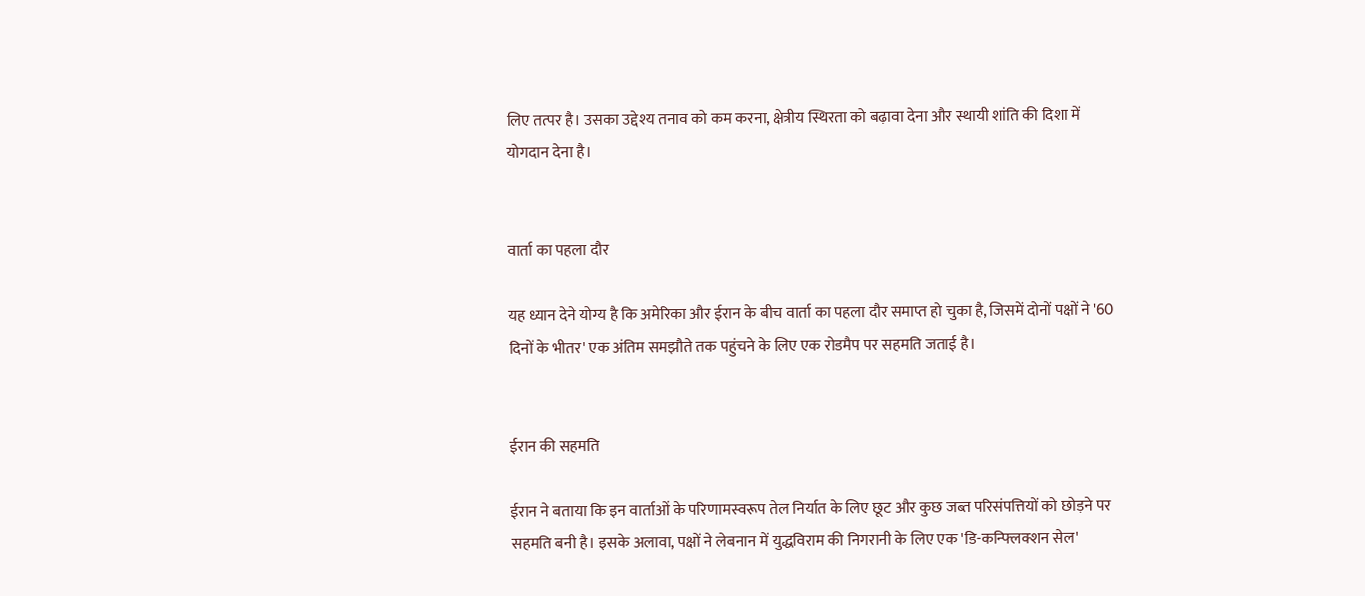लिए तत्पर है। उसका उद्देश्य तनाव को कम करना, क्षेत्रीय स्थिरता को बढ़ावा देना और स्थायी शांति की दिशा में योगदान देना है।


वार्ता का पहला दौर

यह ध्यान देने योग्य है कि अमेरिका और ईरान के बीच वार्ता का पहला दौर समाप्त हो चुका है, जिसमें दोनों पक्षों ने '60 दिनों के भीतर' एक अंतिम समझौते तक पहुंचने के लिए एक रोडमैप पर सहमति जताई है।


ईरान की सहमति

ईरान ने बताया कि इन वार्ताओं के परिणामस्वरूप तेल निर्यात के लिए छूट और कुछ जब्त परिसंपत्तियों को छोड़ने पर सहमति बनी है। इसके अलावा, पक्षों ने लेबनान में युद्धविराम की निगरानी के लिए एक 'डि-कन्फ्लिक्शन सेल'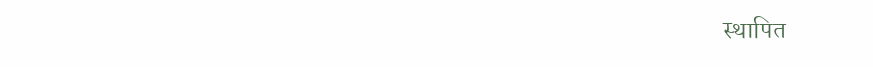स्थापित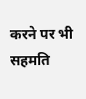करने पर भी सहमति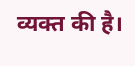व्यक्त की है।